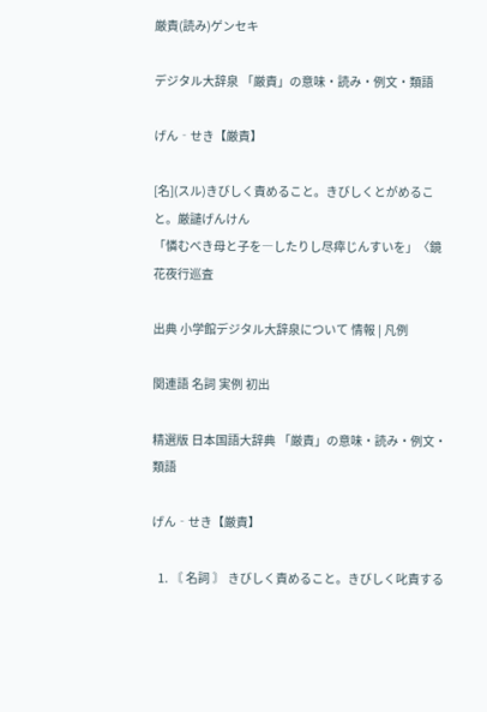厳責(読み)ゲンセキ

デジタル大辞泉 「厳責」の意味・読み・例文・類語

げん‐せき【厳責】

[名](スル)きびしく責めること。きびしくとがめること。厳譴げんけん
「憐むべき母と子を―したりし尽瘁じんすいを」〈鏡花夜行巡査

出典 小学館デジタル大辞泉について 情報 | 凡例

関連語 名詞 実例 初出

精選版 日本国語大辞典 「厳責」の意味・読み・例文・類語

げん‐せき【厳責】

  1. 〘 名詞 〙 きびしく責めること。きびしく叱責する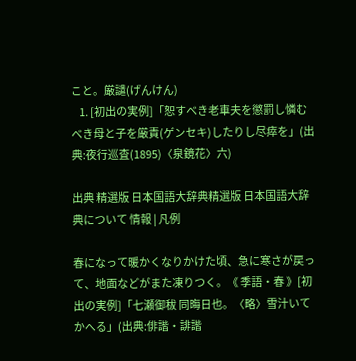こと。厳譴(げんけん)
    1. [初出の実例]「恕すべき老車夫を懲罰し憐むべき母と子を厳責(ゲンセキ)したりし尽瘁を」(出典:夜行巡査(1895)〈泉鏡花〉六)

出典 精選版 日本国語大辞典精選版 日本国語大辞典について 情報 | 凡例

春になって暖かくなりかけた頃、急に寒さが戻って、地面などがまた凍りつく。《 季語・春 》[初出の実例]「七瀬御秡 同晦日也。〈略〉雪汁いてかへる」(出典:俳諧・誹諧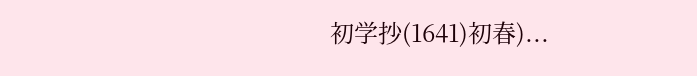初学抄(1641)初春)...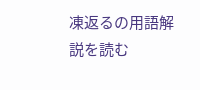凍返るの用語解説を読む